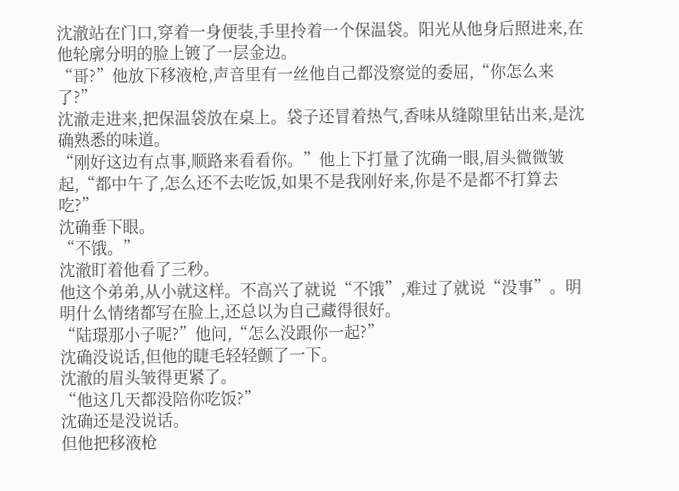沈澈站在门口,穿着一身便装,手里拎着一个保温袋。阳光从他身后照进来,在他轮廓分明的脸上镀了一层金边。
“哥?”他放下移液枪,声音里有一丝他自己都没察觉的委屈,“你怎么来了?”
沈澈走进来,把保温袋放在桌上。袋子还冒着热气,香味从缝隙里钻出来,是沈确熟悉的味道。
“刚好这边有点事,顺路来看看你。”他上下打量了沈确一眼,眉头微微皱起,“都中午了,怎么还不去吃饭,如果不是我刚好来,你是不是都不打算去吃?”
沈确垂下眼。
“不饿。”
沈澈盯着他看了三秒。
他这个弟弟,从小就这样。不高兴了就说“不饿”,难过了就说“没事”。明明什么情绪都写在脸上,还总以为自己藏得很好。
“陆璟那小子呢?”他问,“怎么没跟你一起?”
沈确没说话,但他的睫毛轻轻颤了一下。
沈澈的眉头皱得更紧了。
“他这几天都没陪你吃饭?”
沈确还是没说话。
但他把移液枪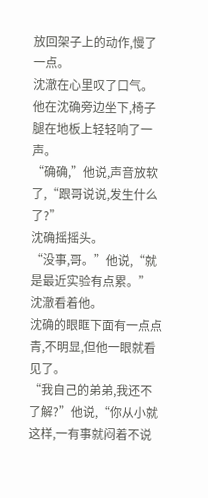放回架子上的动作,慢了一点。
沈澈在心里叹了口气。
他在沈确旁边坐下,椅子腿在地板上轻轻响了一声。
“确确,”他说,声音放软了,“跟哥说说,发生什么了?”
沈确摇摇头。
“没事,哥。”他说,“就是最近实验有点累。”
沈澈看着他。
沈确的眼眶下面有一点点青,不明显,但他一眼就看见了。
“我自己的弟弟,我还不了解?”他说,“你从小就这样,一有事就闷着不说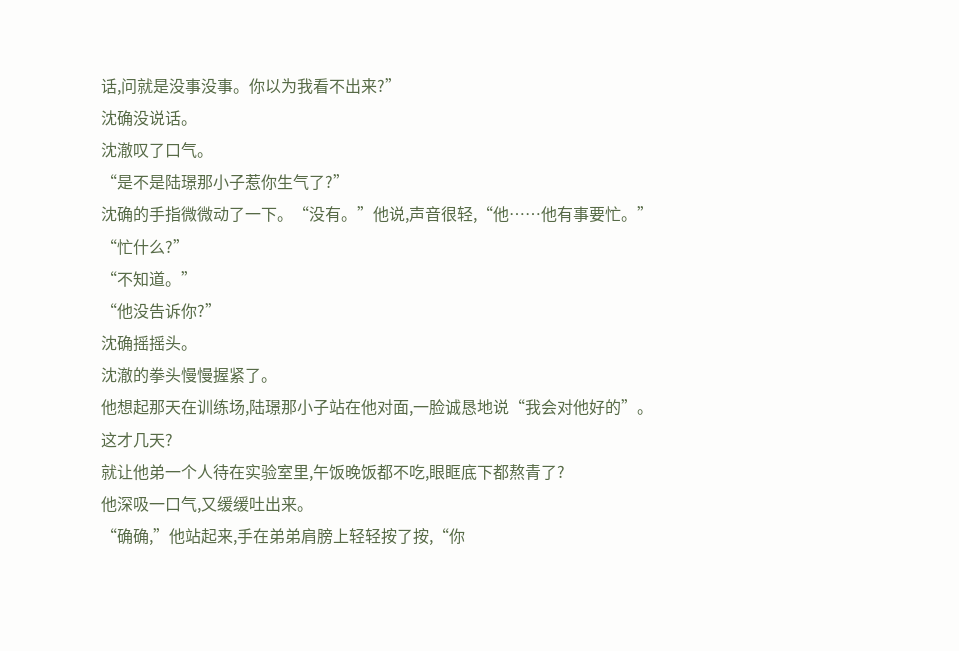话,问就是没事没事。你以为我看不出来?”
沈确没说话。
沈澈叹了口气。
“是不是陆璟那小子惹你生气了?”
沈确的手指微微动了一下。“没有。”他说,声音很轻,“他……他有事要忙。”
“忙什么?”
“不知道。”
“他没告诉你?”
沈确摇摇头。
沈澈的拳头慢慢握紧了。
他想起那天在训练场,陆璟那小子站在他对面,一脸诚恳地说“我会对他好的”。
这才几天?
就让他弟一个人待在实验室里,午饭晚饭都不吃,眼眶底下都熬青了?
他深吸一口气,又缓缓吐出来。
“确确,”他站起来,手在弟弟肩膀上轻轻按了按,“你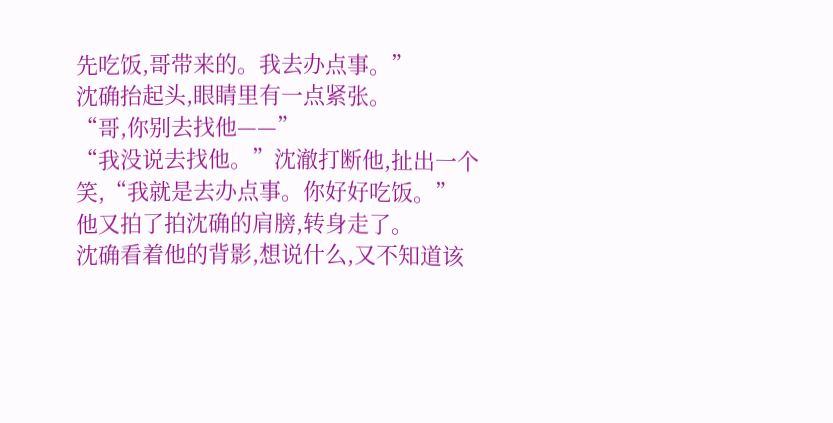先吃饭,哥带来的。我去办点事。”
沈确抬起头,眼睛里有一点紧张。
“哥,你别去找他——”
“我没说去找他。”沈澈打断他,扯出一个笑,“我就是去办点事。你好好吃饭。”
他又拍了拍沈确的肩膀,转身走了。
沈确看着他的背影,想说什么,又不知道该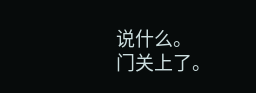说什么。
门关上了。